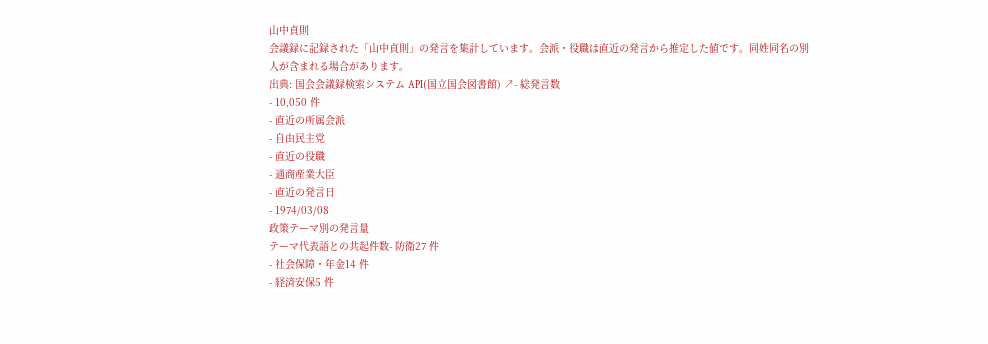山中貞則
会議録に記録された「山中貞則」の発言を集計しています。会派・役職は直近の発言から推定した値です。同姓同名の別人が含まれる場合があります。
出典: 国会会議録検索システム API(国立国会図書館) ↗- 総発言数
- 10,050 件
- 直近の所属会派
- 自由民主党
- 直近の役職
- 通商産業大臣
- 直近の発言日
- 1974/03/08
政策テーマ別の発言量
テーマ代表語との共起件数- 防衛27 件
- 社会保障・年金14 件
- 経済安保5 件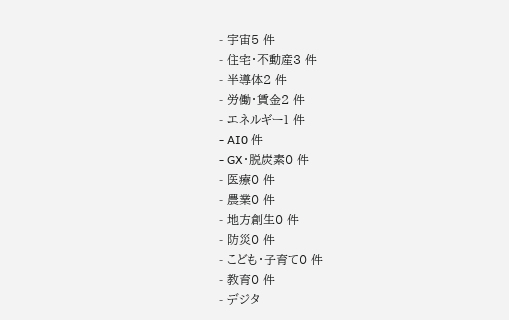- 宇宙5 件
- 住宅・不動産3 件
- 半導体2 件
- 労働・賃金2 件
- エネルギー1 件
- AI0 件
- GX・脱炭素0 件
- 医療0 件
- 農業0 件
- 地方創生0 件
- 防災0 件
- こども・子育て0 件
- 教育0 件
- デジタ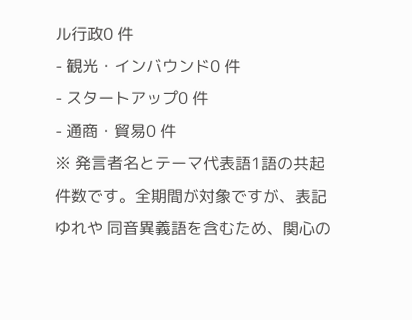ル行政0 件
- 観光・インバウンド0 件
- スタートアップ0 件
- 通商・貿易0 件
※ 発言者名とテーマ代表語1語の共起件数です。全期間が対象ですが、表記ゆれや 同音異義語を含むため、関心の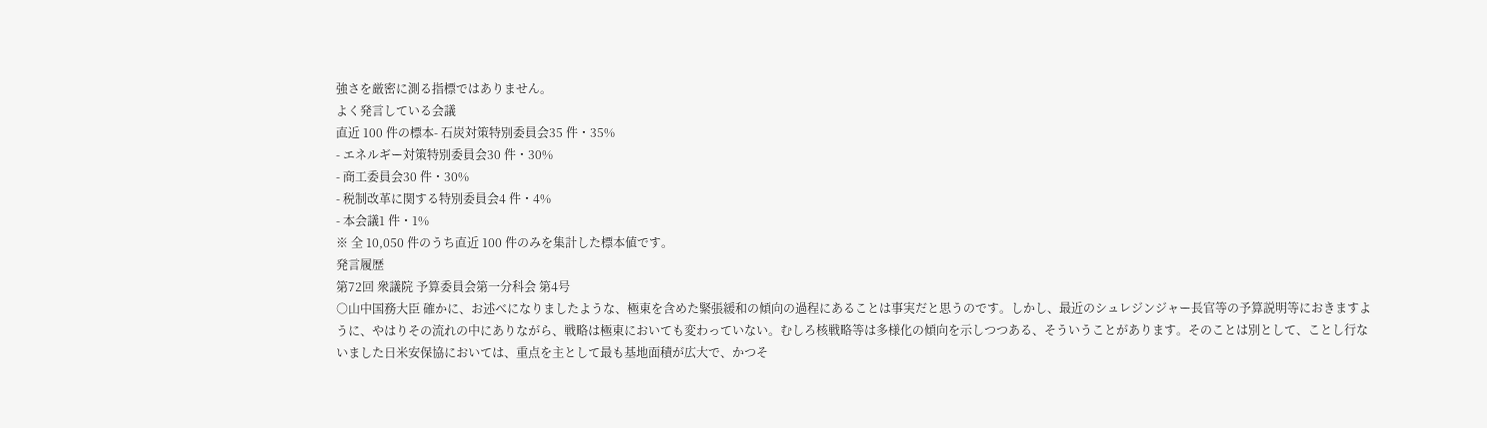強さを厳密に測る指標ではありません。
よく発言している会議
直近 100 件の標本- 石炭対策特別委員会35 件・35%
- エネルギー対策特別委員会30 件・30%
- 商工委員会30 件・30%
- 税制改革に関する特別委員会4 件・4%
- 本会議1 件・1%
※ 全 10,050 件のうち直近 100 件のみを集計した標本値です。
発言履歴
第72回 衆議院 予算委員会第一分科会 第4号
○山中国務大臣 確かに、お述べになりましたような、極東を含めた緊張緩和の傾向の過程にあることは事実だと思うのです。しかし、最近のシュレジンジャー長官等の予算説明等におきますように、やはりその流れの中にありながら、戦略は極東においても変わっていない。むしろ核戦略等は多様化の傾向を示しつつある、そういうことがあります。そのことは別として、ことし行ないました日米安保協においては、重点を主として最も基地面積が広大で、かつそ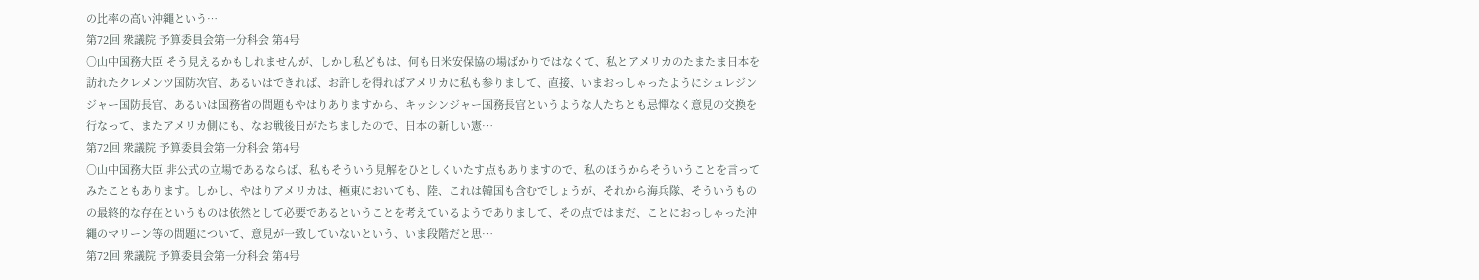の比率の高い沖繩という…
第72回 衆議院 予算委員会第一分科会 第4号
○山中国務大臣 そう見えるかもしれませんが、しかし私どもは、何も日米安保協の場ばかりではなくて、私とアメリカのたまたま日本を訪れたクレメンツ国防次官、あるいはできれば、お許しを得ればアメリカに私も参りまして、直接、いまおっしゃったようにシュレジンジャー国防長官、あるいは国務省の問題もやはりありますから、キッシンジャー国務長官というような人たちとも忌憚なく意見の交換を行なって、またアメリカ側にも、なお戦後日がたちましたので、日本の新しい憲…
第72回 衆議院 予算委員会第一分科会 第4号
○山中国務大臣 非公式の立場であるならば、私もそういう見解をひとしくいたす点もありますので、私のほうからそういうことを言ってみたこともあります。しかし、やはりアメリカは、極東においても、陸、これは韓国も含むでしょうが、それから海兵隊、そういうものの最終的な存在というものは依然として必要であるということを考えているようでありまして、その点ではまだ、ことにおっしゃった沖繩のマリーン等の問題について、意見が一致していないという、いま段階だと思…
第72回 衆議院 予算委員会第一分科会 第4号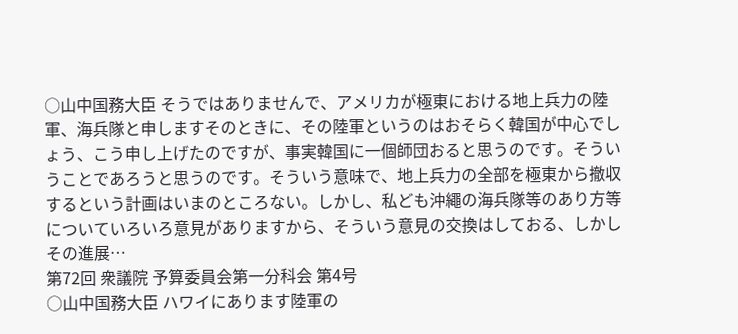○山中国務大臣 そうではありませんで、アメリカが極東における地上兵力の陸軍、海兵隊と申しますそのときに、その陸軍というのはおそらく韓国が中心でしょう、こう申し上げたのですが、事実韓国に一個師団おると思うのです。そういうことであろうと思うのです。そういう意味で、地上兵力の全部を極東から撤収するという計画はいまのところない。しかし、私ども沖繩の海兵隊等のあり方等についていろいろ意見がありますから、そういう意見の交換はしておる、しかしその進展…
第72回 衆議院 予算委員会第一分科会 第4号
○山中国務大臣 ハワイにあります陸軍の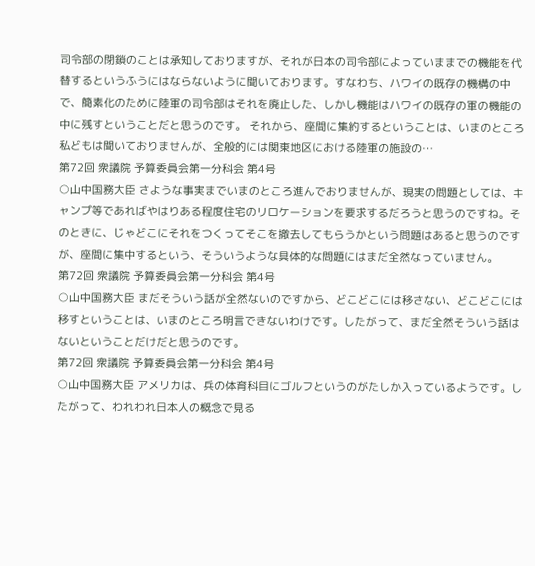司令部の閉鎖のことは承知しておりますが、それが日本の司令部によっていままでの機能を代替するというふうにはならないように聞いております。すなわち、ハワイの既存の機構の中で、簡素化のために陸軍の司令部はそれを廃止した、しかし機能はハワイの既存の軍の機能の中に残すということだと思うのです。 それから、座間に集約するということは、いまのところ私どもは聞いておりませんが、全般的には関東地区における陸軍の施設の…
第72回 衆議院 予算委員会第一分科会 第4号
○山中国務大臣 さような事実までいまのところ進んでおりませんが、現実の問題としては、キャンプ等であればやはりある程度住宅のリロケーションを要求するだろうと思うのですね。そのときに、じゃどこにそれをつくってそこを撤去してもらうかという問題はあると思うのですが、座間に集中するという、そういうような具体的な問題にはまだ全然なっていません。
第72回 衆議院 予算委員会第一分科会 第4号
○山中国務大臣 まだそういう話が全然ないのですから、どこどこには移さない、どこどこには移すということは、いまのところ明言できないわけです。したがって、まだ全然そういう話はないということだけだと思うのです。
第72回 衆議院 予算委員会第一分科会 第4号
○山中国務大臣 アメリカは、兵の体育科目にゴルフというのがたしか入っているようです。したがって、われわれ日本人の概念で見る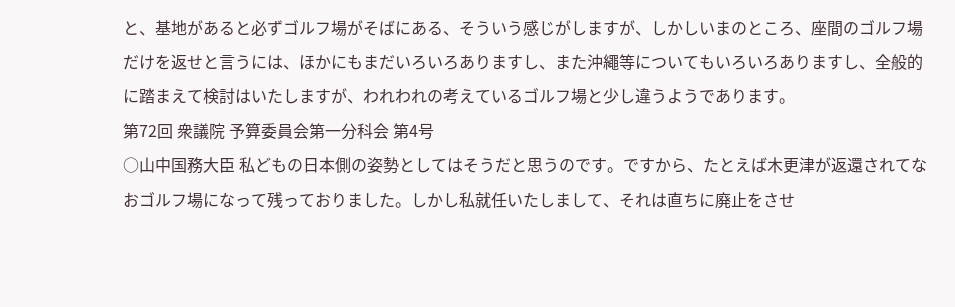と、基地があると必ずゴルフ場がそばにある、そういう感じがしますが、しかしいまのところ、座間のゴルフ場だけを返せと言うには、ほかにもまだいろいろありますし、また沖繩等についてもいろいろありますし、全般的に踏まえて検討はいたしますが、われわれの考えているゴルフ場と少し違うようであります。
第72回 衆議院 予算委員会第一分科会 第4号
○山中国務大臣 私どもの日本側の姿勢としてはそうだと思うのです。ですから、たとえば木更津が返還されてなおゴルフ場になって残っておりました。しかし私就任いたしまして、それは直ちに廃止をさせ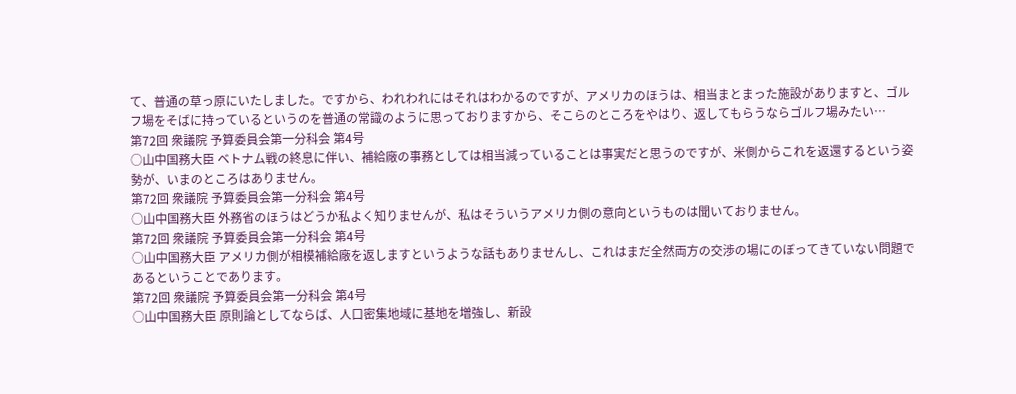て、普通の草っ原にいたしました。ですから、われわれにはそれはわかるのですが、アメリカのほうは、相当まとまった施設がありますと、ゴルフ場をそばに持っているというのを普通の常識のように思っておりますから、そこらのところをやはり、返してもらうならゴルフ場みたい…
第72回 衆議院 予算委員会第一分科会 第4号
○山中国務大臣 ベトナム戦の終息に伴い、補給廠の事務としては相当減っていることは事実だと思うのですが、米側からこれを返還するという姿勢が、いまのところはありません。
第72回 衆議院 予算委員会第一分科会 第4号
○山中国務大臣 外務省のほうはどうか私よく知りませんが、私はそういうアメリカ側の意向というものは聞いておりません。
第72回 衆議院 予算委員会第一分科会 第4号
○山中国務大臣 アメリカ側が相模補給廠を返しますというような話もありませんし、これはまだ全然両方の交渉の場にのぼってきていない問題であるということであります。
第72回 衆議院 予算委員会第一分科会 第4号
○山中国務大臣 原則論としてならば、人口密集地域に基地を増強し、新設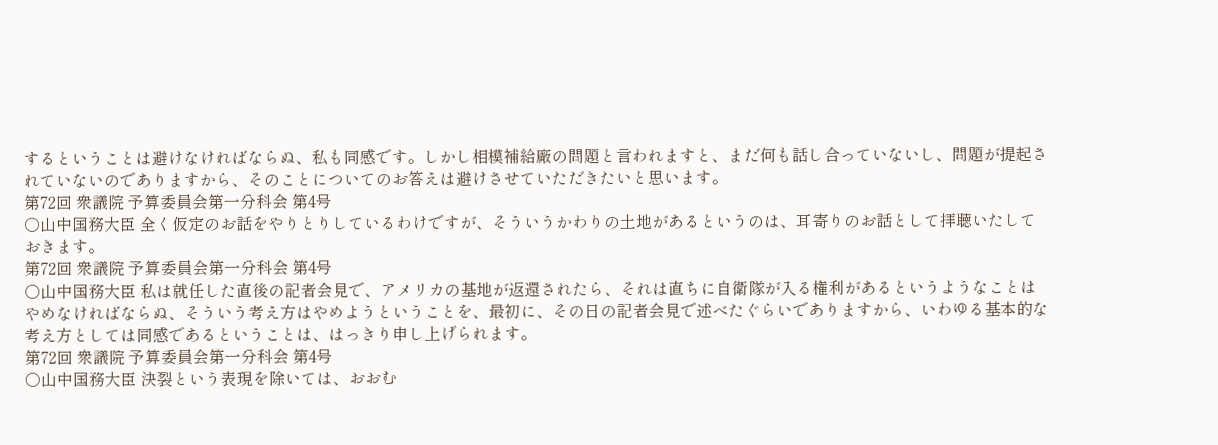するということは避けなければならぬ、私も同感です。しかし相模補給廠の問題と言われますと、まだ何も話し合っていないし、問題が提起されていないのでありますから、そのことについてのお答えは避けさせていただきたいと思います。
第72回 衆議院 予算委員会第一分科会 第4号
○山中国務大臣 全く仮定のお話をやりとりしているわけですが、そういうかわりの土地があるというのは、耳寄りのお話として拝聴いたしておきます。
第72回 衆議院 予算委員会第一分科会 第4号
○山中国務大臣 私は就任した直後の記者会見で、アメリカの基地が返還されたら、それは直ちに自衛隊が入る権利があるというようなことはやめなければならぬ、そういう考え方はやめようということを、最初に、その日の記者会見で述べたぐらいでありますから、いわゆる基本的な考え方としては同感であるということは、はっきり申し上げられます。
第72回 衆議院 予算委員会第一分科会 第4号
○山中国務大臣 決裂という表現を除いては、おおむ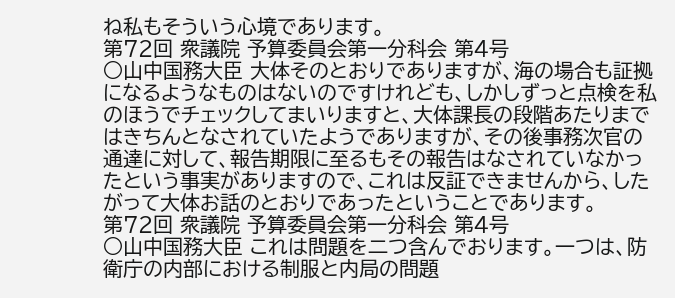ね私もそういう心境であります。
第72回 衆議院 予算委員会第一分科会 第4号
○山中国務大臣 大体そのとおりでありますが、海の場合も証拠になるようなものはないのですけれども、しかしずっと点検を私のほうでチェックしてまいりますと、大体課長の段階あたりまではきちんとなされていたようでありますが、その後事務次官の通達に対して、報告期限に至るもその報告はなされていなかったという事実がありますので、これは反証できませんから、したがって大体お話のとおりであったということであります。
第72回 衆議院 予算委員会第一分科会 第4号
○山中国務大臣 これは問題を二つ含んでおります。一つは、防衛庁の内部における制服と内局の問題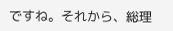ですね。それから、総理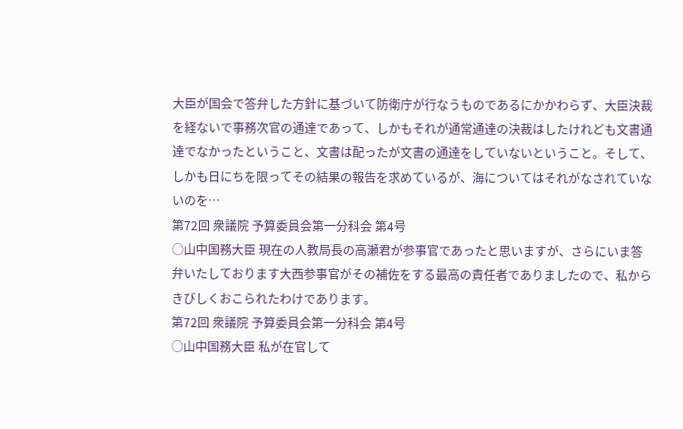大臣が国会で答弁した方針に基づいて防衛庁が行なうものであるにかかわらず、大臣決裁を経ないで事務次官の通達であって、しかもそれが通常通達の決裁はしたけれども文書通達でなかったということ、文書は配ったが文書の通達をしていないということ。そして、しかも日にちを限ってその結果の報告を求めているが、海についてはそれがなされていないのを…
第72回 衆議院 予算委員会第一分科会 第4号
○山中国務大臣 現在の人教局長の高瀬君が参事官であったと思いますが、さらにいま答弁いたしております大西参事官がその補佐をする最高の責任者でありましたので、私からきびしくおこられたわけであります。
第72回 衆議院 予算委員会第一分科会 第4号
○山中国務大臣 私が在官して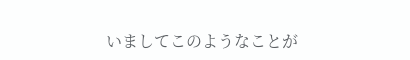いましてこのようなことが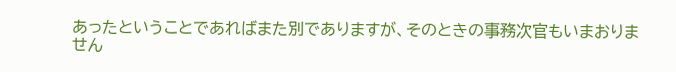あったということであればまた別でありますが、そのときの事務次官もいまおりません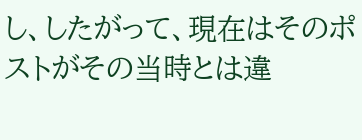し、したがって、現在はそのポストがその当時とは違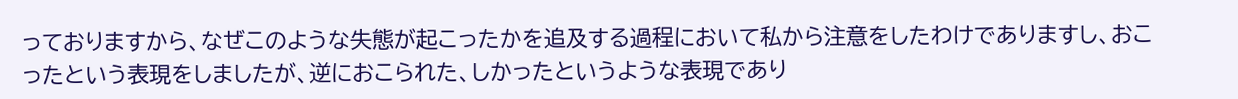っておりますから、なぜこのような失態が起こったかを追及する過程において私から注意をしたわけでありますし、おこったという表現をしましたが、逆におこられた、しかったというような表現であり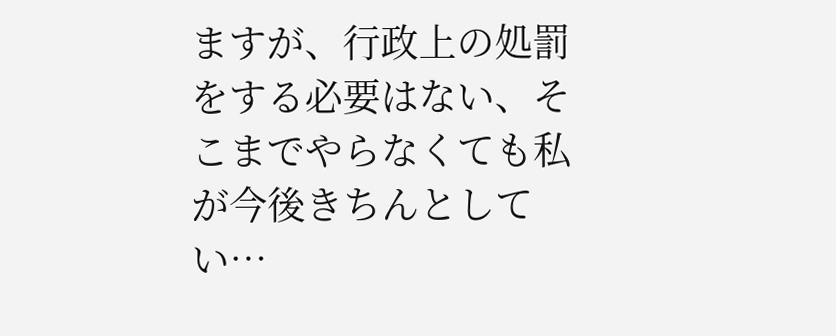ますが、行政上の処罰をする必要はない、そこまでやらなくても私が今後きちんとしてい…